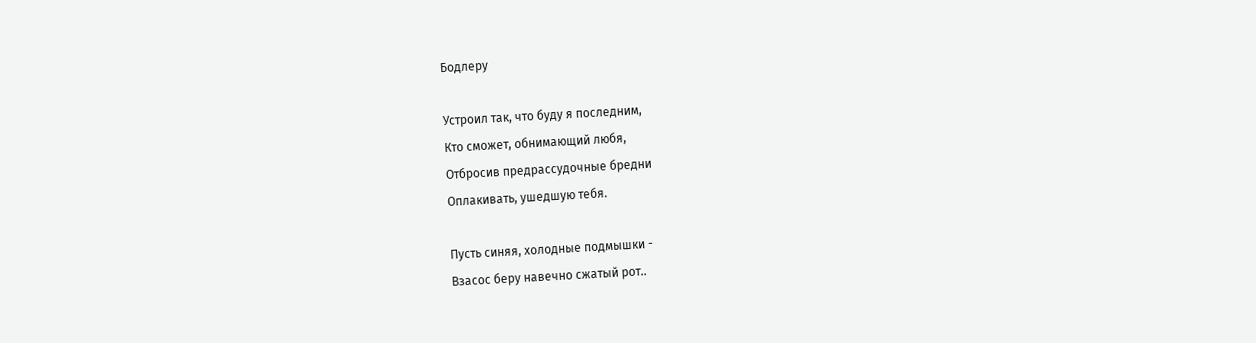Бодлеру

Устроил так, что буду я последним,
Кто сможет, обнимающий любя,
Отбросив предрассудочные бредни
Оплакивать, ушедшую тебя.

Пусть синяя, холодные подмышки -
Взасос беру навечно сжатый рот..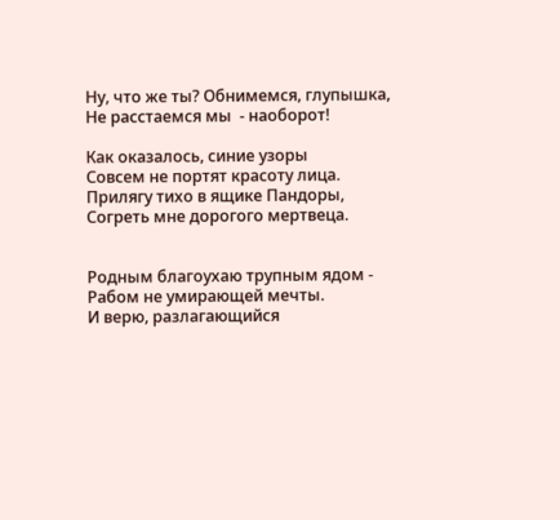Ну, что же ты? Обнимемся, глупышка,
Не расстаемся мы  - наоборот!

Как оказалось, синие узоры
Совсем не портят красоту лица.
Прилягу тихо в ящике Пандоры,
Согреть мне дорогого мертвеца.


Родным благоухаю трупным ядом -
Рабом не умирающей мечты.
И верю, разлагающийся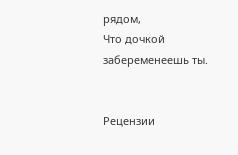рядом,
Что дочкой забеременеешь ты.


Рецензии